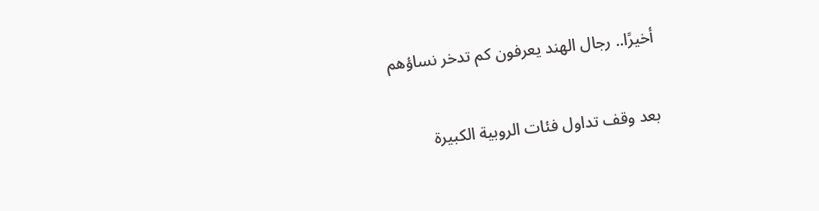أخيرًا.. رجال الهند يعرفون كم تدخر نساؤهم

بعد وقف تداول فئات الروبية الكبيرة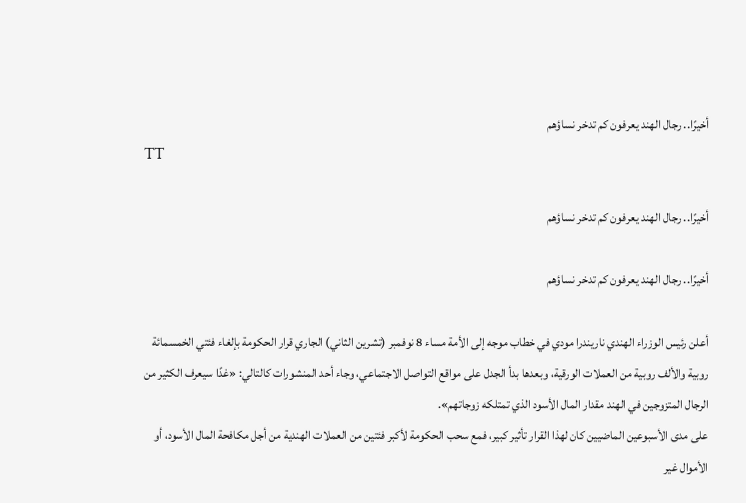أخيرًا.. رجال الهند يعرفون كم تدخر نساؤهم
TT

أخيرًا.. رجال الهند يعرفون كم تدخر نساؤهم

أخيرًا.. رجال الهند يعرفون كم تدخر نساؤهم

أعلن رئيس الوزراء الهندي ناريندرا مودي في خطاب موجه إلى الأمة مساء 8 نوفمبر (تشرين الثاني) الجاري قرار الحكومة بإلغاء فئتي الخمسمائة روبية والألف روبية من العملات الورقية، وبعدها بدأ الجدل على مواقع التواصل الاجتماعي، وجاء أحد المنشورات كالتالي: «غدًا سيعرف الكثير من الرجال المتزوجين في الهند مقدار المال الأسود الذي تمتلكه زوجاتهم».
على مدى الأسبوعين الماضيين كان لهذا القرار تأثير كبير، فمع سحب الحكومة لأكبر فئتين من العملات الهندية من أجل مكافحة المال الأسود، أو الأموال غير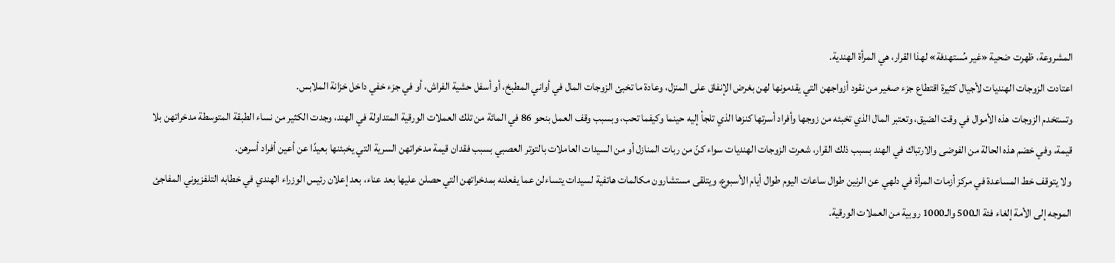المشروعة، ظهرت ضحية «غير مُستهدفة» لهذا القرار، هي المرأة الهندية.
اعتادت الزوجات الهنديات لأجيال كثيرة اقتطاع جزء صغير من نقود أزواجهن التي يقدمونها لهن بغرض الإنفاق على المنزل، وعادة ما تخبئ الزوجات المال في أواني المطبخ، أو أسفل حشية الفراش، أو في جزء خفي داخل خزانة الملابس.
وتستخدم الزوجات هذه الأموال في وقت الضيق، وتعتبر المال الذي تخبئه من زوجها وأفراد أسرتها كنزها الذي تلجأ إليه حينما وكيفما تحب، وبسبب وقف العمل بنحو 86 في المائة من تلك العملات الورقية المتداولة في الهند، وجدت الكثير من نساء الطبقة المتوسطة مدخراتهن بلا قيمة، وفي خضم هذه الحالة من الفوضى والارتباك في الهند بسبب ذلك القرار، شعرت الزوجات الهنديات سواء كنّ من ربات المنازل أو من السيدات العاملات بالتوتر العصبي بسبب فقدان قيمة مدخراتهن السرية التي يخبئنها بعيدًا عن أعين أفراد أسرهن.
ولا يتوقف خط المساعدة في مركز أزمات المرأة في دلهي عن الرنين طوال ساعات اليوم طوال أيام الأسبوع، ويتلقى مستشارون مكالمات هاتفية لسيدات يتساءلن عما يفعلنه بمدخراتهن التي حصلن عليها بعد عناء، بعد إعلان رئيس الوزراء الهندي في خطابه التلفزيوني المفاجئ الموجه إلى الأمة إلغاء فئة الـ500 والـ1000 روبية من العملات الورقية.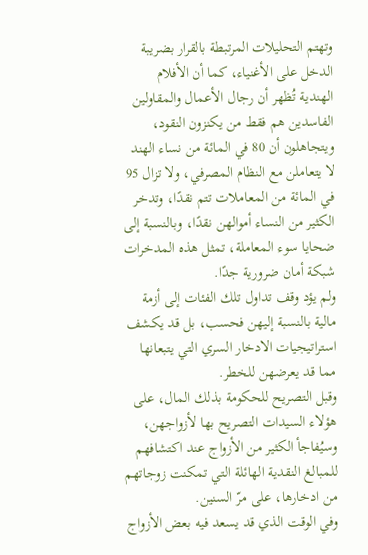وتهتم التحليلات المرتبطة بالقرار بضريبة الدخل على الأغنياء، كما أن الأفلام الهندية تُظهر أن رجال الأعمال والمقاولين الفاسدين هم فقط من يكنزون النقود، ويتجاهلون أن 80 في المائة من نساء الهند لا يتعاملن مع النظام المصرفي، ولا تزال 95 في المائة من المعاملات تتم نقدًا، وتدخر الكثير من النساء أموالهن نقدًا، وبالنسبة إلى ضحايا سوء المعاملة، تمثل هذه المدخرات شبكة أمان ضرورية جدًا.
ولم يؤد وقف تداول تلك الفئات إلى أزمة مالية بالنسبة إليهن فحسب، بل قد يكشف استراتيجيات الادخار السري التي يتبعانها مما قد يعرضهن للخطر.
وقبل التصريح للحكومة بذلك المال، على هؤلاء السيدات التصريح بها لأزواجهن، وسيُفاجأ الكثير من الأزواج عند اكتشافهم للمبالغ النقدية الهائلة التي تمكنت زوجاتهم من ادخارها، على مرّ السنين.
وفي الوقت الذي قد يسعد فيه بعض الأزواج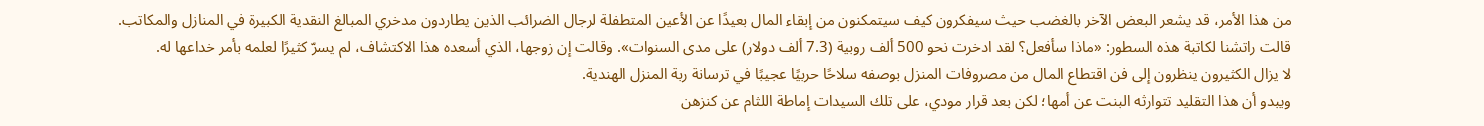من هذا الأمر، قد يشعر البعض الآخر بالغضب حيث سيفكرون كيف سيتمكنون من إبقاء المال بعيدًا عن الأعين المتطفلة لرجال الضرائب الذين يطاردون مدخري المبالغ النقدية الكبيرة في المنازل والمكاتب.
قالت راتشنا لكاتبة هذه السطور: «ماذا سأفعل؟ لقد ادخرت نحو 500 ألف روبية (7.3 ألف دولار) على مدى السنوات». وقالت إن زوجها، الذي أسعده هذا الاكتشاف، لم يسرّ كثيرًا لعلمه بأمر خداعها له.
لا يزال الكثيرون ينظرون إلى فن اقتطاع المال من مصروفات المنزل بوصفه سلاحًا حربيًا عجيبًا في ترسانة ربة المنزل الهندية.
ويبدو أن هذا التقليد تتوارثه البنت عن أمها؛ لكن بعد قرار مودي، على تلك السيدات إماطة اللثام عن كنزهن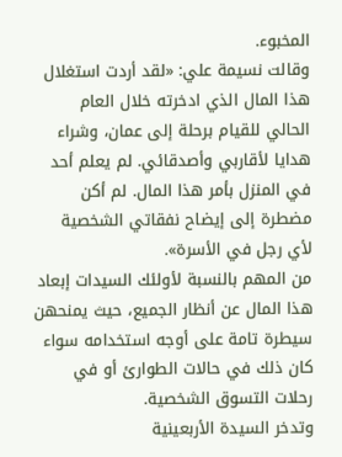المخبوء.
وقالت نسيمة علي: «لقد أردت استغلال هذا المال الذي ادخرته خلال العام الحالي للقيام برحلة إلى عمان، وشراء هدايا لأقاربي وأصدقائي. لم يعلم أحد في المنزل بأمر هذا المال. لم أكن مضطرة إلى إيضاح نفقاتي الشخصية لأي رجل في الأسرة».
من المهم بالنسبة لأولئك السيدات إبعاد هذا المال عن أنظار الجميع، حيث يمنحهن سيطرة تامة على أوجه استخدامه سواء كان ذلك في حالات الطوارئ أو في رحلات التسوق الشخصية.
وتدخر السيدة الأربعينية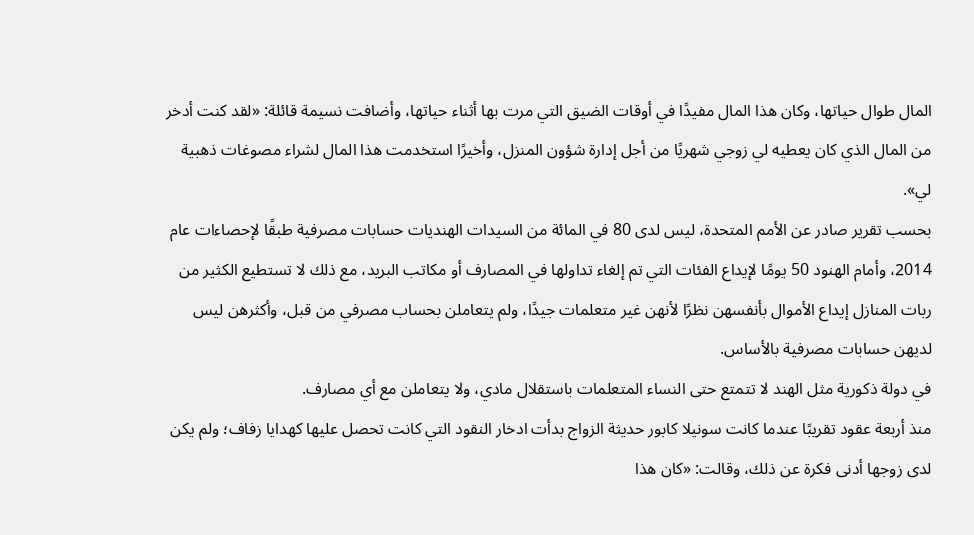المال طوال حياتها، وكان هذا المال مفيدًا في أوقات الضيق التي مرت بها أثناء حياتها، وأضافت نسيمة قائلة: «لقد كنت أدخر من المال الذي كان يعطيه لي زوجي شهريًا من أجل إدارة شؤون المنزل، وأخيرًا استخدمت هذا المال لشراء مصوغات ذهبية لي».
بحسب تقرير صادر عن الأمم المتحدة، ليس لدى 80 في المائة من السيدات الهنديات حسابات مصرفية طبقًا لإحصاءات عام 2014، وأمام الهنود 50 يومًا لإيداع الفئات التي تم إلغاء تداولها في المصارف أو مكاتب البريد، مع ذلك لا تستطيع الكثير من ربات المنازل إيداع الأموال بأنفسهن نظرًا لأنهن غير متعلمات جيدًا، ولم يتعاملن بحساب مصرفي من قبل، وأكثرهن ليس لديهن حسابات مصرفية بالأساس.
في دولة ذكورية مثل الهند لا تتمتع حتى النساء المتعلمات باستقلال مادي، ولا يتعاملن مع أي مصارف.
منذ أربعة عقود تقريبًا عندما كانت سونيلا كابور حديثة الزواج بدأت ادخار النقود التي كانت تحصل عليها كهدايا زفاف؛ ولم يكن لدى زوجها أدنى فكرة عن ذلك، وقالت: «كان هذا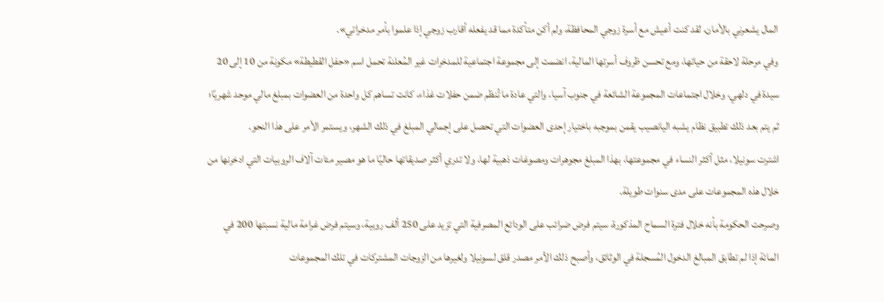المال يشعرني بالأمان، لقد كنت أعيش مع أسرة زوجي المحافظة، ولم أكن متأكدة مما قد يفعله أقارب زوجي إذا علموا بأمر مدخراتي».
وفي مرحلة لاحقة من حياتها، ومع تحسن ظروف أسرتها المالية، انضمت إلى مجموعة اجتماعية للمدخرات غير المُعلنة تحمل اسم «حفل القطيطة» مكونة من 10 إلى 20 سيدة في دلهي، وخلال اجتماعات المجموعة الشائعة في جنوب آسيا، والتي عادة ما تُنظم ضمن حفلات غذاء، كانت تساهم كل واحدة من العضوات بمبلغ مالي موحد شهريًا؛ ثم يتم بعد ذلك تطبيق نظام يشبه اليانصيب يقمن بموجبه باختيار إحدى العضوات التي تحصل على إجمالي المبلغ في ذلك الشهر، ويستمر الأمر على هذا النحو.
اشترت سونيلا، مثل أكثر النساء في مجموعتها، بهذا المبلغ مجوهرات ومصوغات ذهبية لها، ولا تدري أكثر صديقاتها حاليًا ما هو مصير مئات آلاف الروبيات التي ادخرنها من خلال هذه المجموعات على مدى سنوات طويلة.
وصرحت الحكومة بأنه خلال فترة السماح المذكورة، سيتم فرض ضرائب على الودائع المصرفية التي تزيد على 250 ألف روبية، وسيتم فرض غرامة مالية نسبتها 200 في المائة إذا لم تطابق المبالغ الدخول المُسجلة في الوثائق، وأصبح ذلك الأمر مصدر قلق لسونيلا ولغيرها من الزوجات المشتركات في تلك المجموعات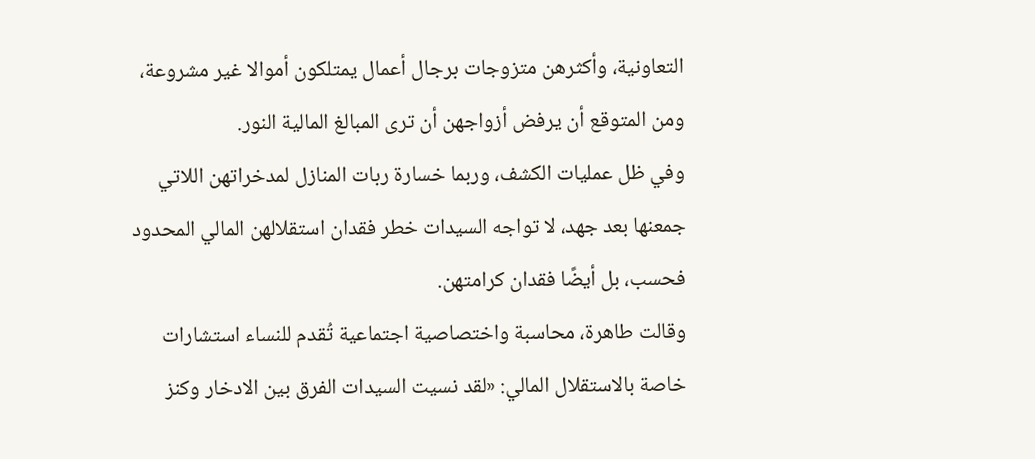التعاونية، وأكثرهن متزوجات برجال أعمال يمتلكون أموالا غير مشروعة، ومن المتوقع أن يرفض أزواجهن أن ترى المبالغ المالية النور.
وفي ظل عمليات الكشف، وربما خسارة ربات المنازل لمدخراتهن اللاتي جمعنها بعد جهد، لا تواجه السيدات خطر فقدان استقلالهن المالي المحدود فحسب، بل أيضًا فقدان كرامتهن.
وقالت طاهرة، محاسبة واختصاصية اجتماعية تُقدم للنساء استشارات خاصة بالاستقلال المالي: «لقد نسيت السيدات الفرق بين الادخار وكنز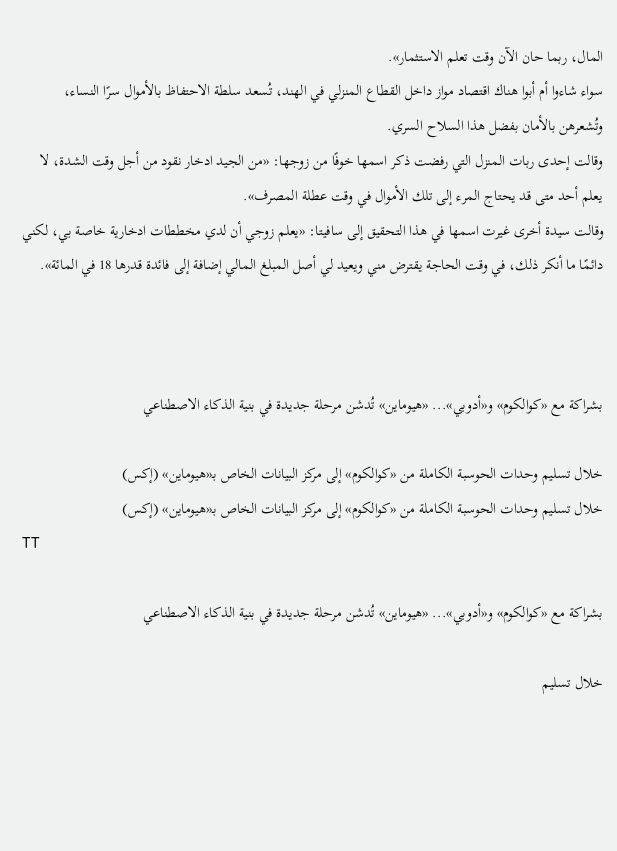المال، ربما حان الآن وقت تعلم الاستثمار».
سواء شاءوا أم أبوا هناك اقتصاد مواز داخل القطاع المنزلي في الهند، تُسعد سلطة الاحتفاظ بالأموال سرًا النساء، وتُشعرهن بالأمان بفضل هذا السلاح السري.
وقالت إحدى ربات المنزل التي رفضت ذكر اسمها خوفًا من زوجها: «من الجيد ادخار نقود من أجل وقت الشدة، لا يعلم أحد متى قد يحتاج المرء إلى تلك الأموال في وقت عطلة المصرف».
وقالت سيدة أخرى غيرت اسمها في هذا التحقيق إلى سافيتا: «يعلم زوجي أن لدي مخططات ادخارية خاصة بي، لكني دائمًا ما أنكر ذلك، في وقت الحاجة يقترض مني ويعيد لي أصل المبلغ المالي إضافة إلى فائدة قدرها 18 في المائة».



بشراكة مع «كوالكوم» و«أدوبي»... «هيوماين» تُدشن مرحلة جديدة في بنية الذكاء الاصطناعي

خلال تسليم وحدات الحوسبة الكاملة من «كوالكوم» إلى مركز البيانات الخاص بـ«هيوماين» (إكس)
خلال تسليم وحدات الحوسبة الكاملة من «كوالكوم» إلى مركز البيانات الخاص بـ«هيوماين» (إكس)
TT

بشراكة مع «كوالكوم» و«أدوبي»... «هيوماين» تُدشن مرحلة جديدة في بنية الذكاء الاصطناعي

خلال تسليم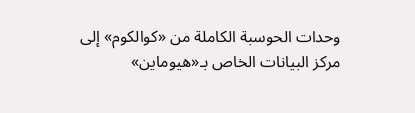وحدات الحوسبة الكاملة من «كوالكوم» إلى مركز البيانات الخاص بـ«هيوماين»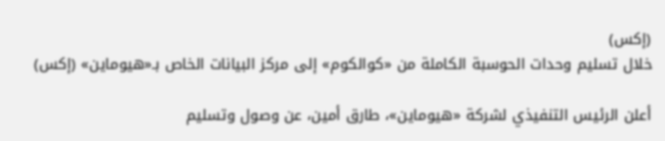(إكس)
خلال تسليم وحدات الحوسبة الكاملة من «كوالكوم» إلى مركز البيانات الخاص بـ«هيوماين» (إكس)

أعلن الرئيس التنفيذي لشركة «هيوماين»، طارق أمين، عن وصول وتسليم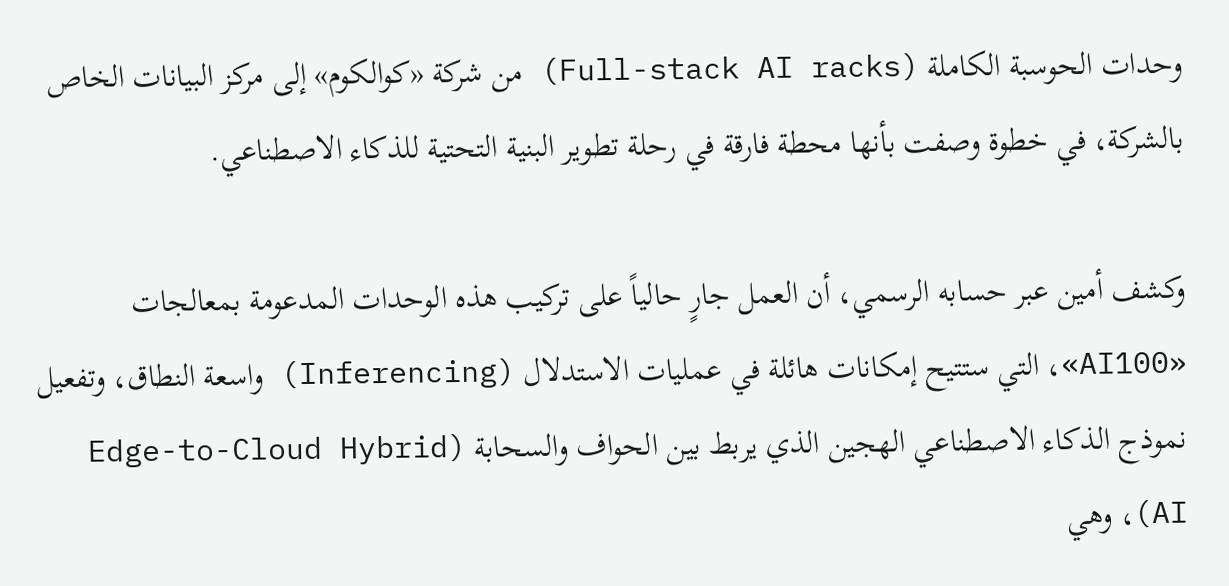وحدات الحوسبة الكاملة (Full-stack AI racks) من شركة «كوالكوم» إلى مركز البيانات الخاص بالشركة، في خطوة وصفت بأنها محطة فارقة في رحلة تطوير البنية التحتية للذكاء الاصطناعي.

وكشف أمين عبر حسابه الرسمي، أن العمل جارٍ حالياً على تركيب هذه الوحدات المدعومة بمعالجات «AI100»، التي ستتيح إمكانات هائلة في عمليات الاستدلال (Inferencing) واسعة النطاق، وتفعيل نموذج الذكاء الاصطناعي الهجين الذي يربط بين الحواف والسحابة (Edge-to-Cloud Hybrid AI)، وهي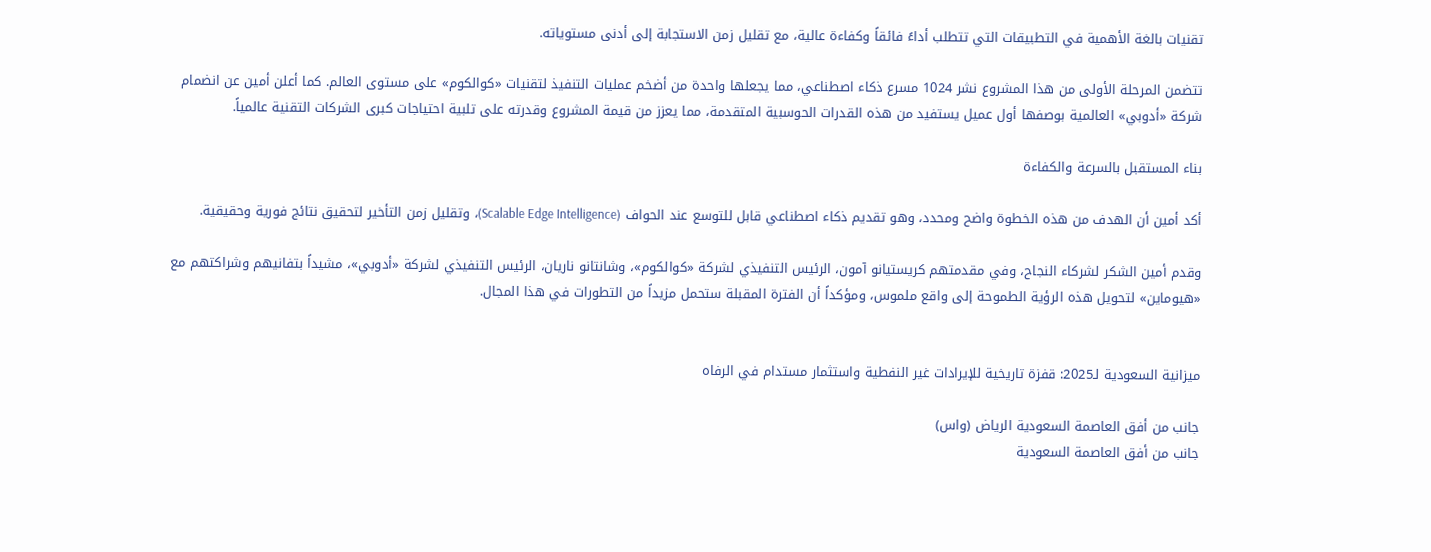تقنيات بالغة الأهمية في التطبيقات التي تتطلب أداءً فائقاً وكفاءة عالية، مع تقليل زمن الاستجابة إلى أدنى مستوياته.

تتضمن المرحلة الأولى من هذا المشروع نشر 1024 مسرع ذكاء اصطناعي، مما يجعلها واحدة من أضخم عمليات التنفيذ لتقنيات «كوالكوم» على مستوى العالم. كما أعلن أمين عن انضمام شركة «أدوبي» العالمية بوصفها أول عميل يستفيد من هذه القدرات الحوسبية المتقدمة، مما يعزز من قيمة المشروع وقدرته على تلبية احتياجات كبرى الشركات التقنية عالمياً.

بناء المستقبل بالسرعة والكفاءة

أكد أمين أن الهدف من هذه الخطوة واضح ومحدد، وهو تقديم ذكاء اصطناعي قابل للتوسع عند الحواف (Scalable Edge Intelligence)، وتقليل زمن التأخير لتحقيق نتائج فورية وحقيقية.

وقدم أمين الشكر لشركاء النجاح، وفي مقدمتهم كريستيانو آمون، الرئيس التنفيذي لشركة «كوالكوم»، وشانتانو ناريان، الرئيس التنفيذي لشركة «أدوبي»، مشيداً بتفانيهم وشراكتهم مع «هيوماين» لتحويل هذه الرؤية الطموحة إلى واقع ملموس، ومؤكداً أن الفترة المقبلة ستحمل مزيداً من التطورات في هذا المجال.


ميزانية السعودية لـ2025: قفزة تاريخية للإيرادات غير النفطية واستثمار مستدام في الرفاه

جانب من أفق العاصمة السعودية الرياض (واس)
جانب من أفق العاصمة السعودية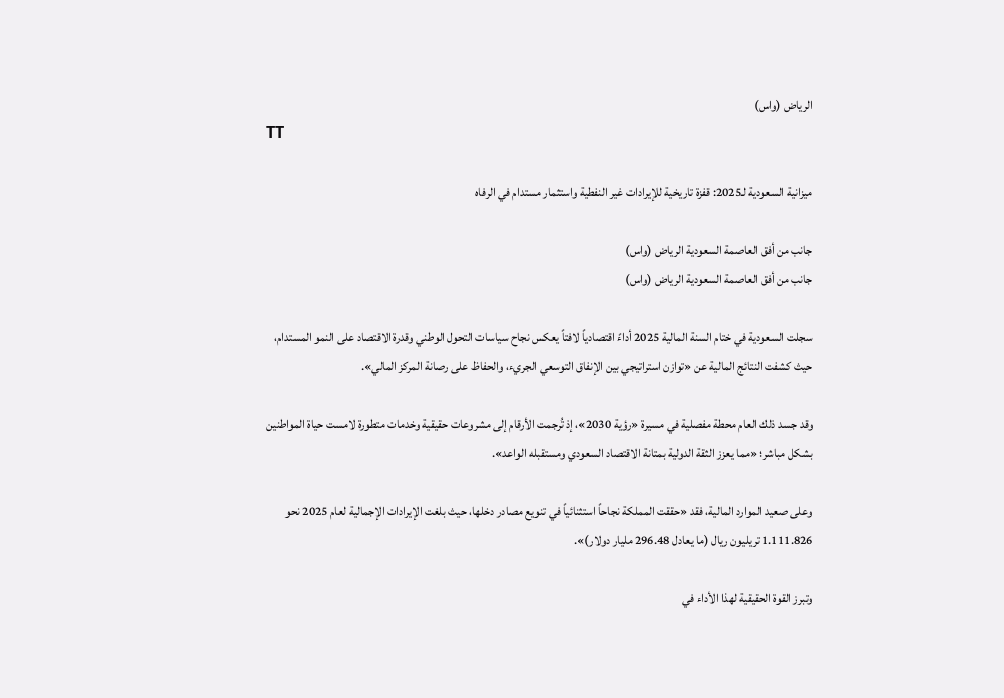الرياض (واس)
TT

ميزانية السعودية لـ2025: قفزة تاريخية للإيرادات غير النفطية واستثمار مستدام في الرفاه

جانب من أفق العاصمة السعودية الرياض (واس)
جانب من أفق العاصمة السعودية الرياض (واس)

سجلت السعودية في ختام السنة المالية 2025 أداءً اقتصادياً لافتاً يعكس نجاح سياسات التحول الوطني وقدرة الاقتصاد على النمو المستدام، حيث كشفت النتائج المالية عن «توازن استراتيجي بين الإنفاق التوسعي الجريء، والحفاظ على رصانة المركز المالي».

وقد جسد ذلك العام محطة مفصلية في مسيرة «رؤية 2030»، إذ تُرجمت الأرقام إلى مشروعات حقيقية وخدمات متطورة لامست حياة المواطنين بشكل مباشر؛ «مما يعزز الثقة الدولية بمتانة الاقتصاد السعودي ومستقبله الواعد».

وعلى صعيد الموارد المالية، فقد «حققت المملكة نجاحاً استثنائياً في تنويع مصادر دخلها، حيث بلغت الإيرادات الإجمالية لعام 2025 نحو 1.111.826 تريليون ريال (ما يعادل 296.48 مليار دولار)».

وتبرز القوة الحقيقية لهذا الأداء في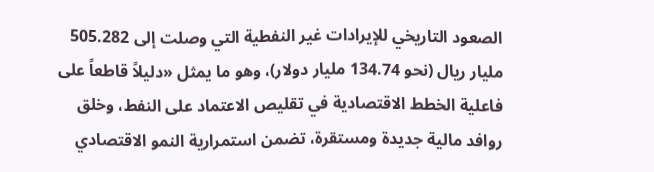الصعود التاريخي للإيرادات غير النفطية التي وصلت إلى 505.282 مليار ريال (نحو 134.74 مليار دولار)، وهو ما يمثل «دليلاً قاطعاً على فاعلية الخطط الاقتصادية في تقليص الاعتماد على النفط، وخلق روافد مالية جديدة ومستقرة، تضمن استمرارية النمو الاقتصادي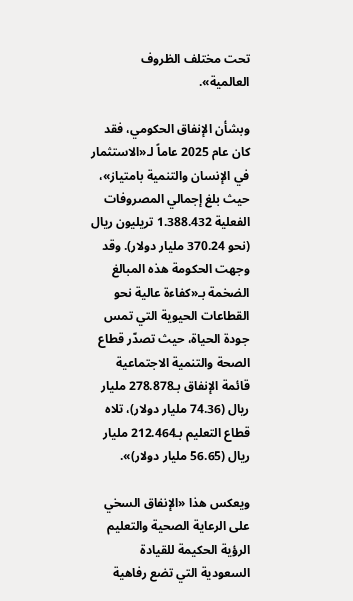تحت مختلف الظروف العالمية».

وبشأن الإنفاق الحكومي، فقد كان عام 2025 عاماً لـ«الاستثمار في الإنسان والتنمية بامتياز»، حيث بلغ إجمالي المصروفات الفعلية 1.388.432 تريليون ريال (نحو 370.24 مليار دولار). وقد وجهت الحكومة هذه المبالغ الضخمة بـ«كفاءة عالية نحو القطاعات الحيوية التي تمس جودة الحياة، حيث تصدّر قطاع الصحة والتنمية الاجتماعية قائمة الإنفاق بـ278.878 مليار ريال (74.36 مليار دولار)، تلاه قطاع التعليم بـ212.464 مليار ريال (56.65 مليار دولار)».

ويعكس هذا «الإنفاق السخي على الرعاية الصحية والتعليم الرؤية الحكيمة للقيادة السعودية التي تضع رفاهية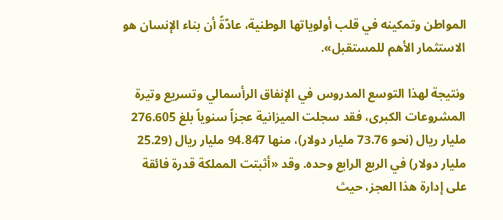المواطن وتمكينه في قلب أولوياتها الوطنية، عادّةً أن بناء الإنسان هو الاستثمار الأهم للمستقبل».

ونتيجة لهذا التوسع المدروس في الإنفاق الرأسمالي وتسريع وتيرة المشروعات الكبرى، فقد سجلت الميزانية عجزاً سنوياً بلغ 276.605 مليار ريال (نحو 73.76 مليار دولار)، منها 94.847 مليار ريال (25.29 مليار دولار) في الربع الرابع وحده. وقد «أثبتت المملكة قدرة فائقة على إدارة هذا العجز، حيث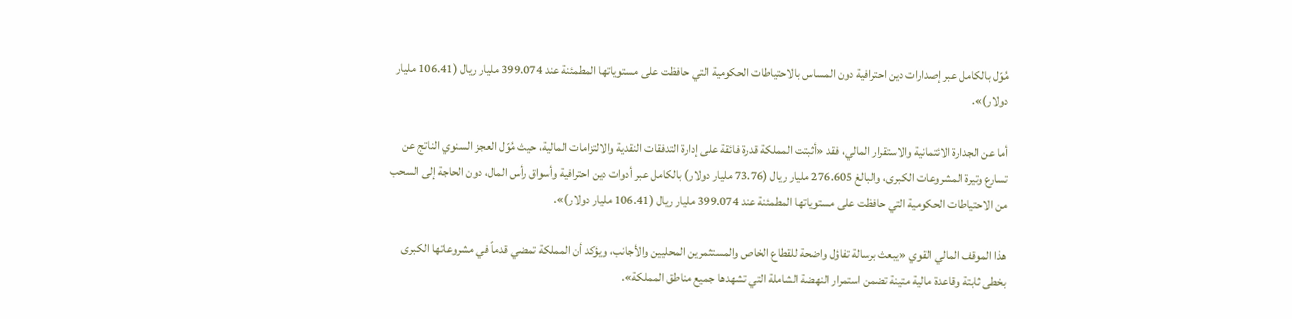مُوّل بالكامل عبر إصدارات دين احترافية دون المساس بالاحتياطات الحكومية التي حافظت على مستوياتها المطمئنة عند 399.074 مليار ريال (106.41 مليار دولار)».

أما عن الجدارة الائتمانية والاستقرار المالي، فقد «أثبتت المملكة قدرة فائقة على إدارة التدفقات النقدية والالتزامات المالية، حيث مُوّل العجز السنوي الناتج عن تسارع وتيرة المشروعات الكبرى، والبالغ 276.605 مليار ريال (73.76 مليار دولار) بالكامل عبر أدوات دين احترافية وأسواق رأس المال، دون الحاجة إلى السحب من الاحتياطات الحكومية التي حافظت على مستوياتها المطمئنة عند 399.074 مليار ريال (106.41 مليار دولار)».

هذا الموقف المالي القوي «يبعث برسالة تفاؤل واضحة للقطاع الخاص والمستثمرين المحليين والأجانب، ويؤكد أن المملكة تمضي قدماً في مشروعاتها الكبرى بخطى ثابتة وقاعدة مالية متينة تضمن استمرار النهضة الشاملة التي تشهدها جميع مناطق المملكة».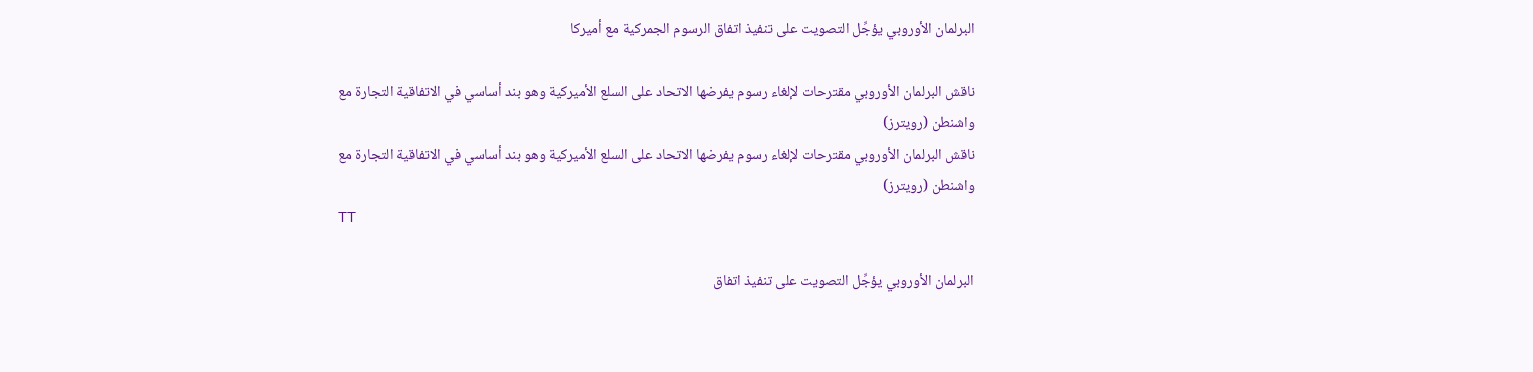البرلمان الأوروبي يؤجِّل التصويت على تنفيذ اتفاق الرسوم الجمركية مع أميركا

ناقش البرلمان الأوروبي مقترحات لإلغاء رسوم يفرضها الاتحاد على السلع الأميركية وهو بند أساسي في الاتفاقية التجارة مع واشنطن (رويترز)
ناقش البرلمان الأوروبي مقترحات لإلغاء رسوم يفرضها الاتحاد على السلع الأميركية وهو بند أساسي في الاتفاقية التجارة مع واشنطن (رويترز)
TT

البرلمان الأوروبي يؤجِّل التصويت على تنفيذ اتفاق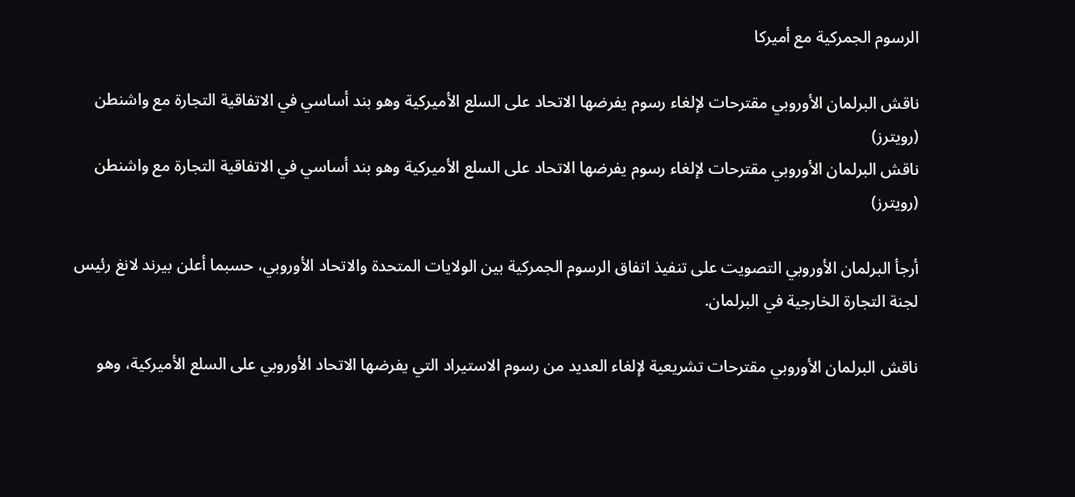الرسوم الجمركية مع أميركا

ناقش البرلمان الأوروبي مقترحات لإلغاء رسوم يفرضها الاتحاد على السلع الأميركية وهو بند أساسي في الاتفاقية التجارة مع واشنطن (رويترز)
ناقش البرلمان الأوروبي مقترحات لإلغاء رسوم يفرضها الاتحاد على السلع الأميركية وهو بند أساسي في الاتفاقية التجارة مع واشنطن (رويترز)

أرجأ البرلمان الأوروبي التصويت على تنفيذ اتفاق الرسوم الجمركية بين الولايات المتحدة والاتحاد الأوروبي، حسبما أعلن بيرند لانغ رئيس لجنة التجارة الخارجية في البرلمان.

ناقش البرلمان الأوروبي مقترحات تشريعية لإلغاء العديد من رسوم الاستيراد التي يفرضها الاتحاد الأوروبي على السلع الأميركية، وهو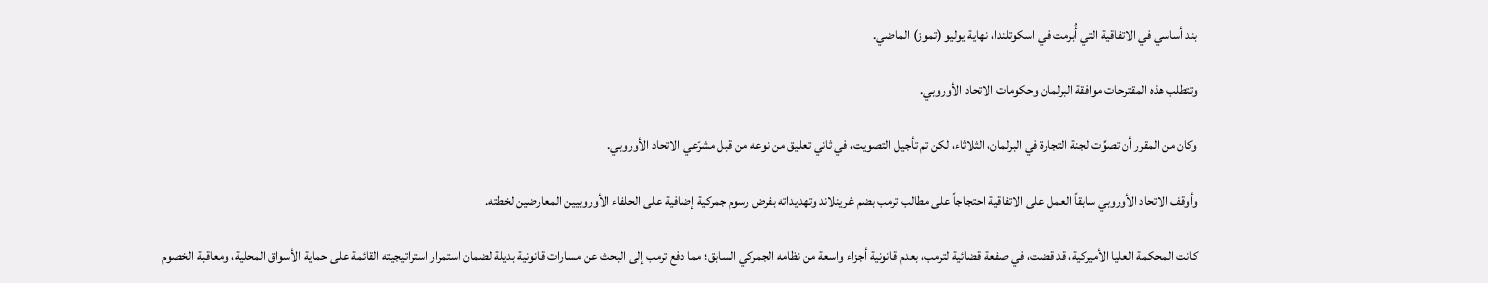بند أساسي في الاتفاقية التي أُبرمت في اسكوتلندا، نهاية يوليو (تموز) الماضي.

وتتطلب هذه المقترحات موافقة البرلمان وحكومات الاتحاد الأوروبي.

وكان من المقرر أن تصوِّت لجنة التجارة في البرلمان، الثلاثاء، لكن تم تأجيل التصويت، في ثاني تعليق من نوعه من قبل مشرّعي الاتحاد الأوروبي.

وأوقف الاتحاد الأوروبي سابقاً العمل على الاتفاقية احتجاجاً على مطالب ترمب بضم غرينلاند وتهديداته بفرض رسوم جمركية إضافية على الحلفاء الأوروبيين المعارضين لخطته.

كانت المحكمة العليا الأميركية، قد قضت، في صفعة قضائية لترمب، بعدم قانونية أجزاء واسعة من نظامه الجمركي السابق؛ مما دفع ترمب إلى البحث عن مسارات قانونية بديلة لضمان استمرار استراتيجيته القائمة على حماية الأسواق المحلية، ومعاقبة الخصوم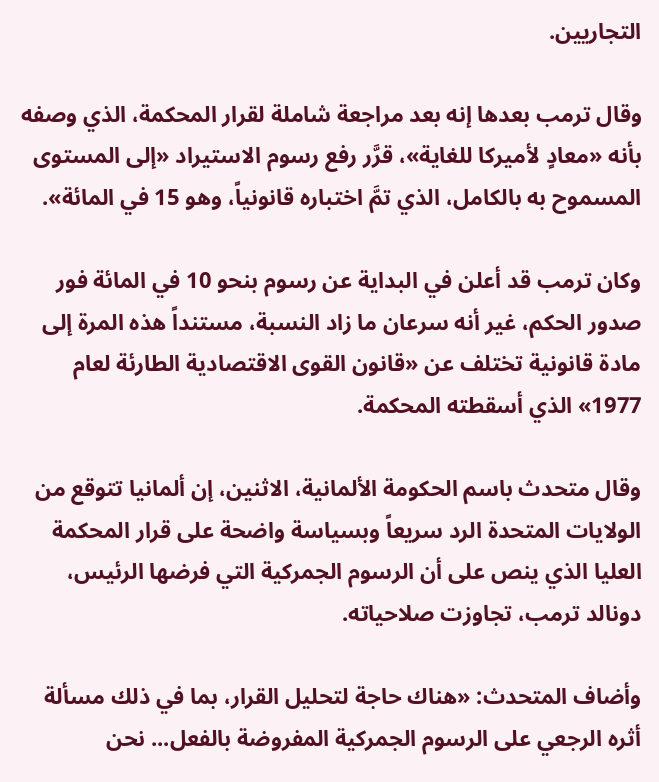التجاريين.

وقال ترمب بعدها إنه بعد مراجعة شاملة لقرار المحكمة، الذي وصفه بأنه «معادٍ لأميركا للغاية»، قرَّر رفع رسوم الاستيراد «إلى المستوى المسموح به بالكامل، الذي تمَّ اختباره قانونياً، وهو 15 في المائة».

وكان ترمب قد أعلن في البداية عن رسوم بنحو 10 في المائة فور صدور الحكم، غير أنه سرعان ما زاد النسبة، مستنداً هذه المرة إلى مادة قانونية تختلف عن «قانون القوى الاقتصادية الطارئة لعام 1977» الذي أسقطته المحكمة.

وقال متحدث باسم الحكومة الألمانية، الاثنين، إن ألمانيا تتوقع من الولايات المتحدة الرد سريعاً وبسياسة واضحة على قرار المحكمة العليا الذي ينص على أن الرسوم الجمركية التي فرضها الرئيس، دونالد ترمب، تجاوزت صلاحياته.

وأضاف المتحدث: «هناك حاجة لتحليل القرار، بما في ذلك مسألة أثره الرجعي على الرسوم الجمركية المفروضة بالفعل... نحن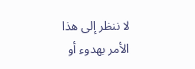لا ننظر إلى هذا الأمر بهدوء أو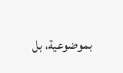بموضوعية، بل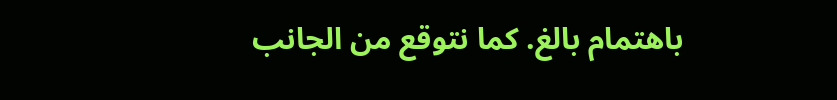باهتمام بالغ. كما نتوقع من الجانب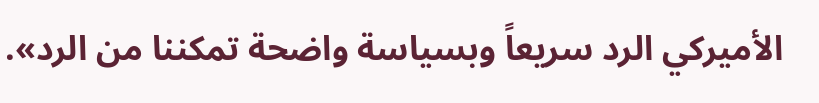الأميركي الرد سريعاً وبسياسة واضحة تمكننا من الرد».